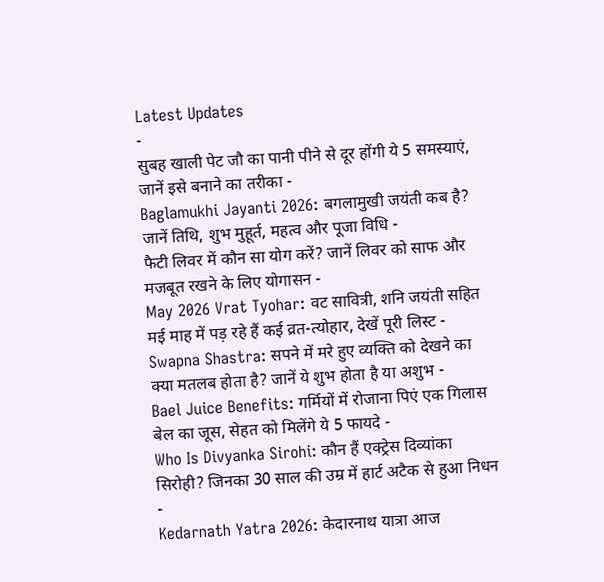Latest Updates
-
सुबह खाली पेट जौ का पानी पीने से दूर होंगी ये 5 समस्याएं, जानें इसे बनाने का तरीका -
Baglamukhi Jayanti 2026: बगलामुखी जयंती कब है? जानें तिथि, शुभ मुहूर्त, महत्व और पूजा विधि -
फैटी लिवर में कौन सा योग करें? जानें लिवर को साफ और मजबूत रखने के लिए योगासन -
May 2026 Vrat Tyohar: वट सावित्री, शनि जयंती सहित मई माह में पड़ रहे हैं कई व्रत-त्योहार, देखें पूरी लिस्ट -
Swapna Shastra: सपने में मरे हुए व्यक्ति को देखने का क्या मतलब होता है? जानें ये शुभ होता है या अशुभ -
Bael Juice Benefits: गर्मियों में रोजाना पिएं एक गिलास बेल का जूस, सेहत को मिलेंगे ये 5 फायदे -
Who Is Divyanka Sirohi: कौन हैं एक्ट्रेस दिव्यांका सिरोही? जिनका 30 साल की उम्र में हार्ट अटैक से हुआ निधन -
Kedarnath Yatra 2026: केदारनाथ यात्रा आज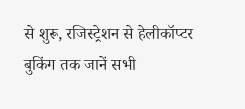से शुरू, रजिस्ट्रेशन से हेलीकॉप्टर बुकिंग तक जानें सभी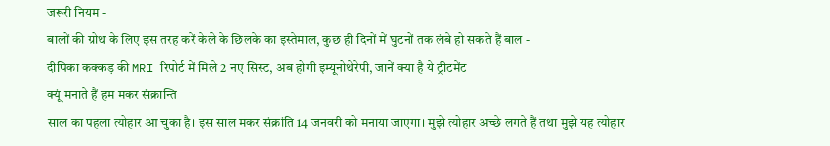जरूरी नियम -
बालों की ग्रोथ के लिए इस तरह करें केले के छिलके का इस्तेमाल, कुछ ही दिनों में घुटनों तक लंबे हो सकते हैं बाल -
दीपिका कक्कड़ की MRI रिपोर्ट में मिले 2 नए सिस्ट, अब होगी इम्यूनोथेरेपी, जानें क्या है ये ट्रीटमेंट
क्यूं मनाते हैं हम मकर संक्रान्ति
साल का पहला त्योहार आ चुका है। इस साल मकर संक्रांति 14 जनवरी को मनाया जाएगा। मुझे त्योहार अच्छे लगते हैं तथा मुझे यह त्योहार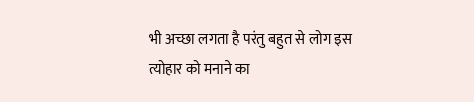भी अच्छा लगता है परंतु बहुत से लोग इस त्योहार को मनाने का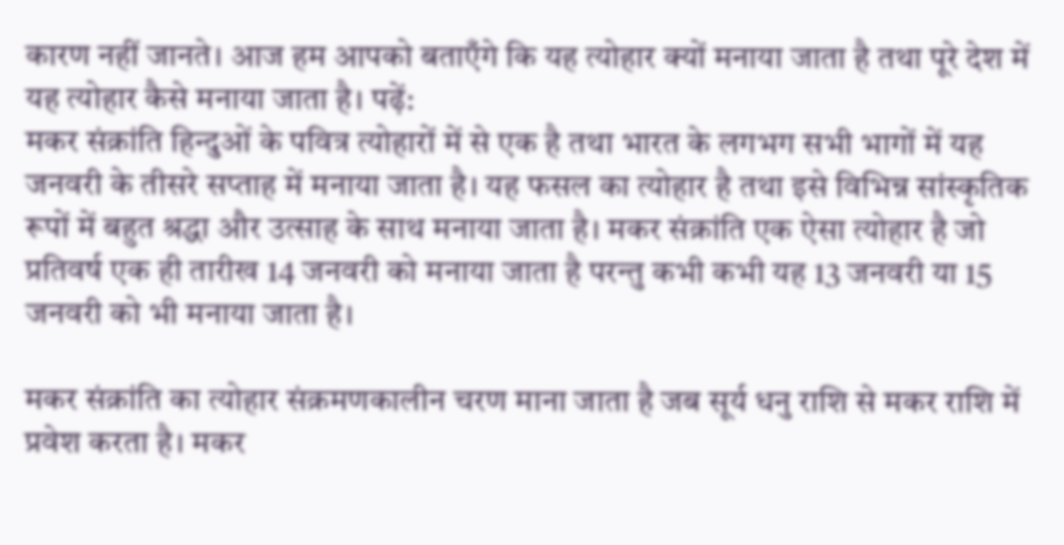कारण नहीं जानते। आज हम आपको बताएँगे कि यह त्योहार क्यों मनाया जाता है तथा पूरे देश में यह त्योहार कैसे मनाया जाता है। पढ़ें:
मकर संक्रांति हिन्दुओं के पवित्र त्योहारों में से एक है तथा भारत के लगभग सभी भागों में यह जनवरी के तीसरे सप्ताह में मनाया जाता है। यह फसल का त्योहार है तथा इसे विभिन्न सांस्कृतिक रूपों में बहुत श्रद्धा और उत्साह के साथ मनाया जाता है। मकर संक्रांति एक ऐसा त्योहार है जो प्रतिवर्ष एक ही तारीख 14 जनवरी को मनाया जाता है परन्तु कभी कभी यह 13 जनवरी या 15 जनवरी को भी मनाया जाता है।

मकर संक्रांति का त्योहार संक्रमणकालीन चरण माना जाता है जब सूर्य धनु राशि से मकर राशि में प्रवेश करता है। मकर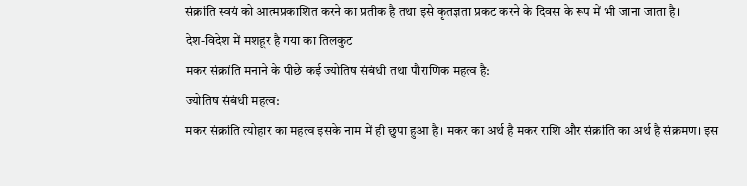संक्रांति स्वयं को आत्मप्रकाशित करने का प्रतीक है तथा इसे कृतज्ञता प्रकट करने के दिवस के रूप में भी जाना जाता है।
देश-विदेश में मशहूर है गया का तिलकुट
मकर संक्रांति मनाने के पीछे कई ज्योतिष संबंधी तथा पौराणिक महत्व है:
ज्योतिष संबंधी महत्व:
मकर संक्रांति त्योहार का महत्व इसके नाम में ही छुपा हुआ है। मकर का अर्थ है मकर राशि और संक्रांति का अर्थ है संक्रमण। इस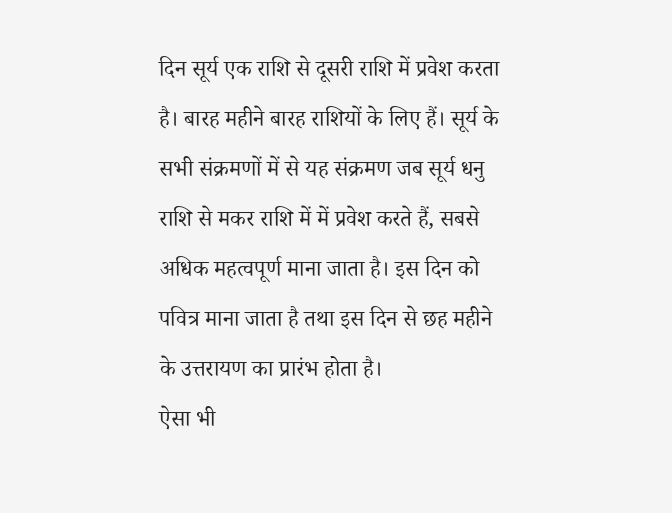दिन सूर्य एक राशि से दूसरी राशि में प्रवेश करता है। बारह महीने बारह राशियों के लिए हैं। सूर्य के सभी संक्रमणों में से यह संक्रमण जब सूर्य धनु राशि से मकर राशि में में प्रवेश करते हैं, सबसे अधिक महत्वपूर्ण माना जाता है। इस दिन को पवित्र माना जाता है तथा इस दिन से छह महीने के उत्तरायण का प्रारंभ होता है।
ऐसा भी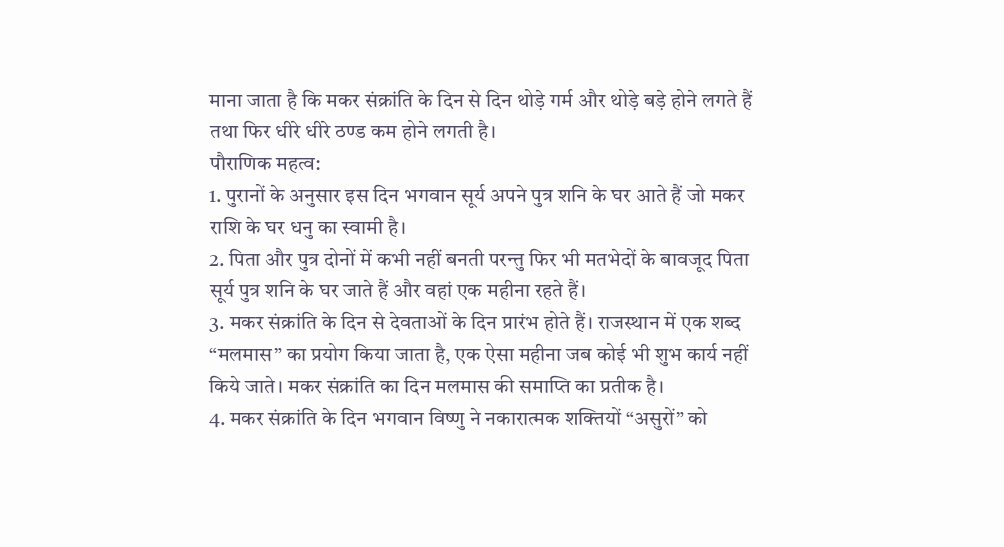माना जाता है कि मकर संक्रांति के दिन से दिन थोड़े गर्म और थोड़े बड़े होने लगते हैं तथा फिर धीरे धीरे ठण्ड कम होने लगती है।
पौराणिक महत्व:
1. पुरानों के अनुसार इस दिन भगवान सूर्य अपने पुत्र शनि के घर आते हैं जो मकर राशि के घर धनु का स्वामी है।
2. पिता और पुत्र दोनों में कभी नहीं बनती परन्तु फिर भी मतभेदों के बावजूद पिता सूर्य पुत्र शनि के घर जाते हैं और वहां एक महीना रहते हैं।
3. मकर संक्रांति के दिन से देवताओं के दिन प्रारंभ होते हैं। राजस्थान में एक शब्द “मलमास” का प्रयोग किया जाता है, एक ऐसा महीना जब कोई भी शुभ कार्य नहीं किये जाते। मकर संक्रांति का दिन मलमास की समाप्ति का प्रतीक है।
4. मकर संक्रांति के दिन भगवान विष्णु ने नकारात्मक शक्तियों “असुरों” को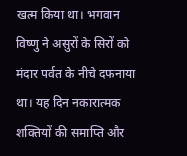खत्म किया था। भगवान विष्णु ने असुरों के सिरों को मंदार पर्वत के नीचे दफनाया था। यह दिन नकारात्मक शक्तियों की समाप्ति और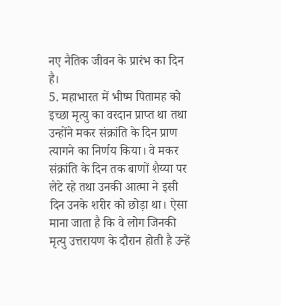नए नैतिक जीवन के प्रारंभ का दिन है।
5. महाभारत में भीष्म पितामह को इच्छा मृत्यु का वरदान प्राप्त था तथा उन्होंने मकर संक्रांति के दिन प्राण त्यागने का निर्णय किया। वे मकर संक्रांति के दिन तक बाणों शैय्या पर लेटे रहे तथा उनकी आत्मा ने इसी दिन उनके शरीर को छोड़ा था। ऐसा माना जाता है कि वे लोग जिनकी मृत्यु उत्तरायण के दौरान होती है उन्हें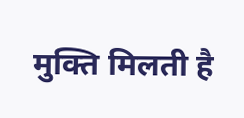मुक्ति मिलती है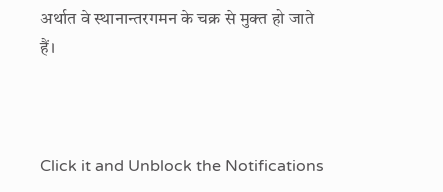अर्थात वे स्थानान्तरगमन के चक्र से मुक्त हो जाते हैं।



Click it and Unblock the Notifications